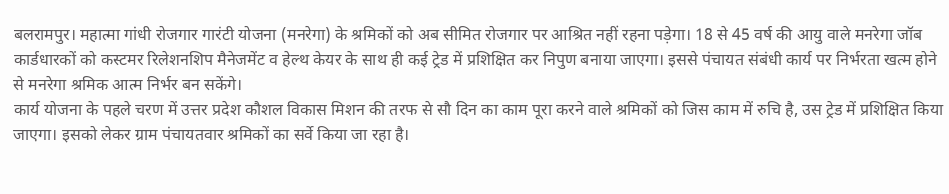बलरामपुर। महात्मा गांधी रोजगार गारंटी योजना (मनरेगा) के श्रमिकों को अब सीमित रोजगार पर आश्रित नहीं रहना पड़ेगा। 18 से 45 वर्ष की आयु वाले मनरेगा जॉब कार्डधारकों को कस्टमर रिलेशनशिप मैनेजमेंट व हेल्थ केयर के साथ ही कई ट्रेड में प्रशिक्षित कर निपुण बनाया जाएगा। इससे पंचायत संबंधी कार्य पर निर्भरता खत्म होने से मनरेगा श्रमिक आत्म निर्भर बन सकेंगे।
कार्य योजना के पहले चरण में उत्तर प्रदेश कौशल विकास मिशन की तरफ से सौ दिन का काम पूरा करने वाले श्रमिकों को जिस काम में रुचि है, उस ट्रेड में प्रशिक्षित किया जाएगा। इसको लेकर ग्राम पंचायतवार श्रमिकों का सर्वे किया जा रहा है।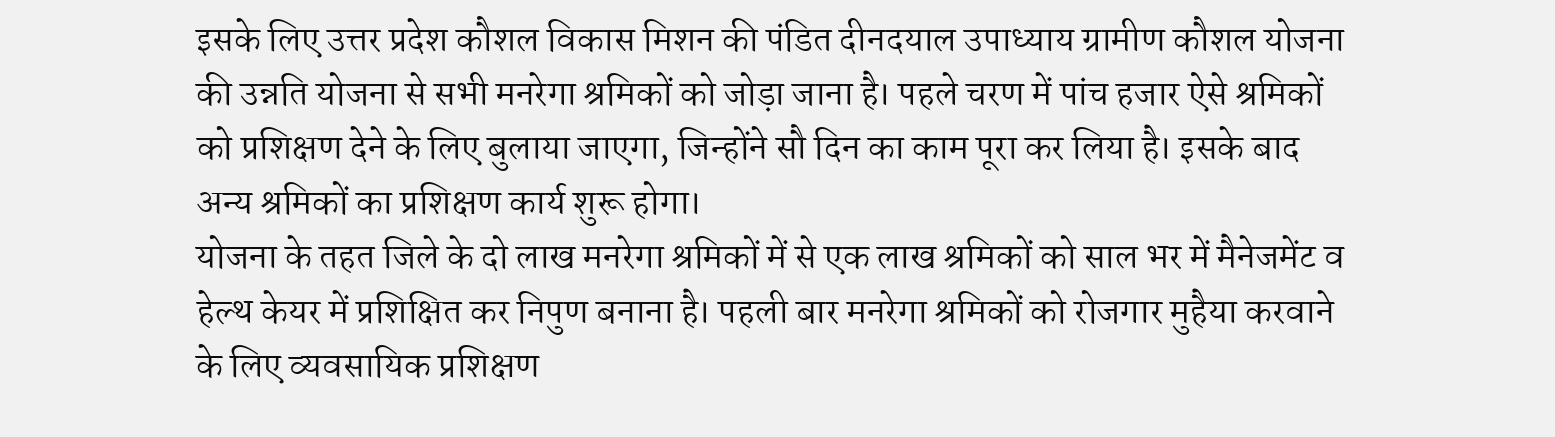इसके लिए उत्तर प्रदेश कौशल विकास मिशन की पंडित दीनदयाल उपाध्याय ग्रामीण कौशल योजना की उन्नति योजना से सभी मनरेगा श्रमिकों को जोड़ा जाना है। पहले चरण में पांच हजार ऐसे श्रमिकों को प्रशिक्षण देने के लिए बुलाया जाएगा, जिन्होंने सौ दिन का काम पूरा कर लिया है। इसके बाद अन्य श्रमिकों का प्रशिक्षण कार्य शुरू होगा।
योजना के तहत जिले के दो लाख मनरेगा श्रमिकों में से एक लाख श्रमिकों को साल भर में मैनेजमेंट व हेल्थ केयर में प्रशिक्षित कर निपुण बनाना है। पहली बार मनरेगा श्रमिकों को रोजगार मुहैया करवाने के लिए व्यवसायिक प्रशिक्षण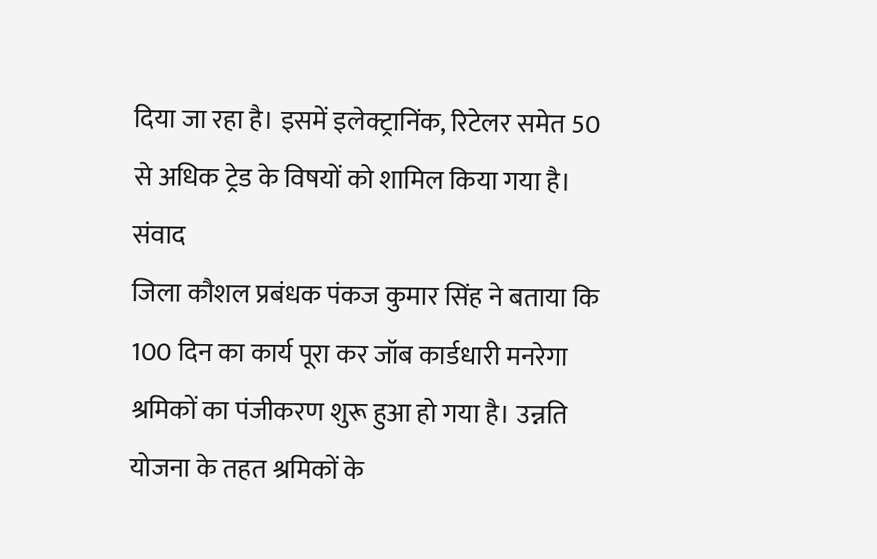दिया जा रहा है। इसमें इलेक्ट्रानिंक, रिटेलर समेत 50 से अधिक ट्रेड के विषयों को शामिल किया गया है। संवाद
जिला कौशल प्रबंधक पंकज कुमार सिंह ने बताया कि 100 दिन का कार्य पूरा कर जॉब कार्डधारी मनरेगा श्रमिकों का पंजीकरण शुरू हुआ हो गया है। उन्नति योजना के तहत श्रमिकों के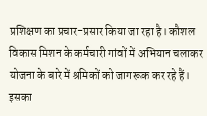प्रशिक्षण का प्रचार-प्रसार किया जा रहा है। कौशल विकास मिशन के कर्मचारी गांवों में अभियान चलाकर योजना के बारे में श्रमिकों को जागरूक कर रहे हैं। इसका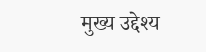मुख्य उद्देश्य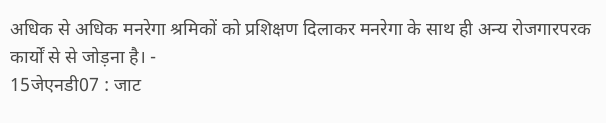अधिक से अधिक मनरेगा श्रमिकों को प्रशिक्षण दिलाकर मनरेगा के साथ ही अन्य रोजगारपरक कार्यों से से जोड़ना है। -
15जेएनडी07 : जाट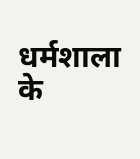धर्मशाला के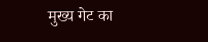मुख्य गेट का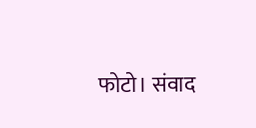फोटो। संवाद